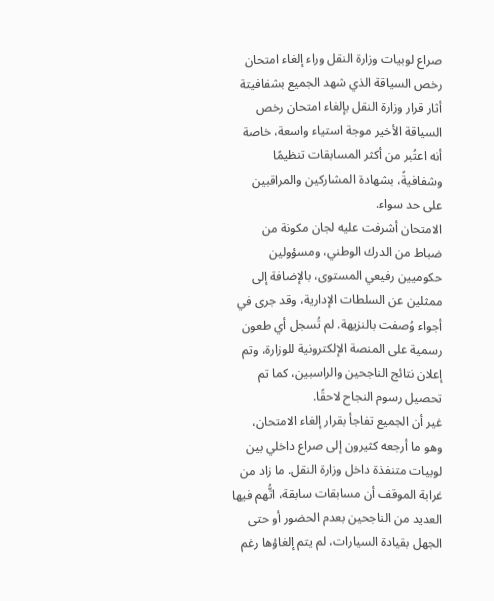صراع لوبيات وزارة النقل وراء إلغاء امتحان رخص السياقة الذي شهد الجميع بشفافيتة
أثار قرار وزارة النقل بإلغاء امتحان رخص السياقة الأخير موجة استياء واسعة، خاصة أنه اعتُبر من أكثر المسابقات تنظيمًا وشفافيةً، بشهادة المشاركين والمراقبين على حد سواء.
الامتحان أشرفت عليه لجان مكونة من ضباط من الدرك الوطني، ومسؤولين حكوميين رفيعي المستوى، بالإضافة إلى ممثلين عن السلطات الإدارية، وقد جرى في أجواء وُصفت بالنزيهة. لم تُسجل أي طعون رسمية على المنصة الإلكترونية للوزارة، وتم إعلان نتائج الناجحين والراسبين، كما تم تحصيل رسوم النجاح لاحقًا.
غير أن الجميع تفاجأ بقرار إلغاء الامتحان، وهو ما أرجعه كثيرون إلى صراع داخلي بين لوبيات متنفذة داخل وزارة النقل. ما زاد من غرابة الموقف أن مسابقات سابقة، اتُّهم فيها العديد من الناجحين بعدم الحضور أو حتى الجهل بقيادة السيارات، لم يتم إلغاؤها رغم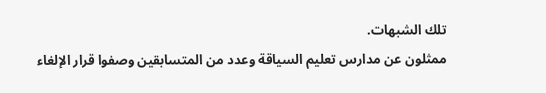تلك الشبهات.
ممثلون عن مدارس تعليم السياقة وعدد من المتسابقين وصفوا قرار الإلغاء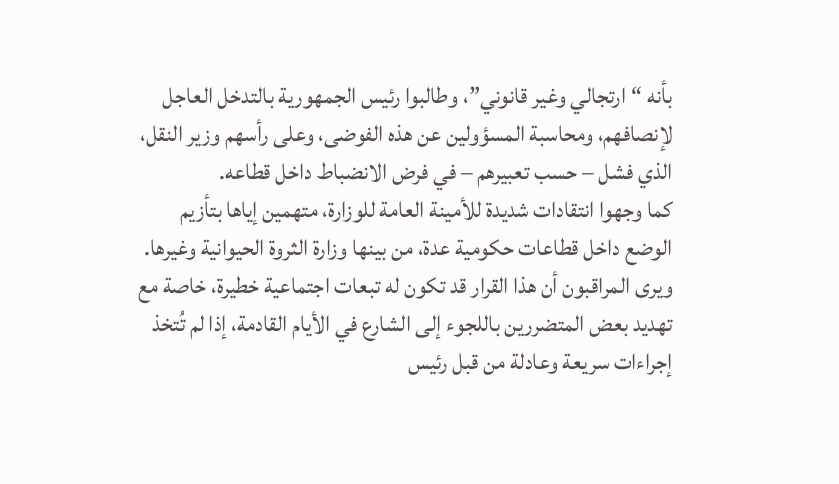بأنه “ارتجالي وغير قانوني”، وطالبوا رئيس الجمهورية بالتدخل العاجل لإنصافهم، ومحاسبة المسؤولين عن هذه الفوضى، وعلى رأسهم وزير النقل، الذي فشل – حسب تعبيرهم – في فرض الانضباط داخل قطاعه.
كما وجهوا انتقادات شديدة للأمينة العامة للوزارة، متهمين إياها بتأزيم الوضع داخل قطاعات حكومية عدة، من بينها وزارة الثروة الحيوانية وغيرها.
ويرى المراقبون أن هذا القرار قد تكون له تبعات اجتماعية خطيرة، خاصة مع تهديد بعض المتضررين باللجوء إلى الشارع في الأيام القادمة، إذا لم تُتخذ إجراءات سريعة وعادلة من قبل رئيس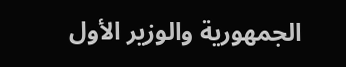الجمهورية والوزير الأول